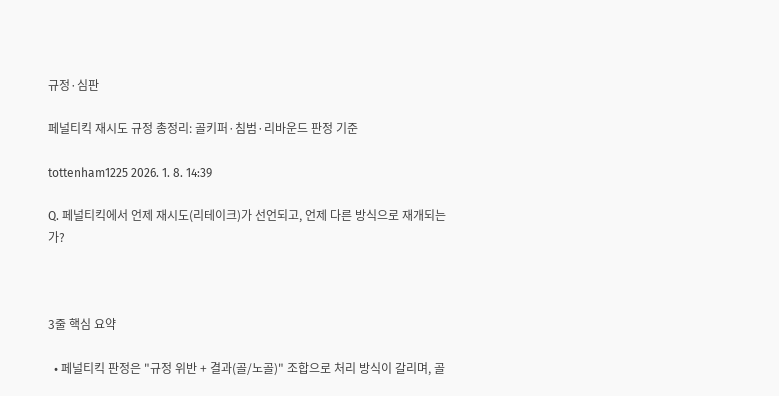규정·심판

페널티킥 재시도 규정 총정리: 골키퍼·침범·리바운드 판정 기준

tottenham1225 2026. 1. 8. 14:39

Q. 페널티킥에서 언제 재시도(리테이크)가 선언되고, 언제 다른 방식으로 재개되는가?



3줄 핵심 요약

  • 페널티킥 판정은 "규정 위반 + 결과(골/노골)" 조합으로 처리 방식이 갈리며, 골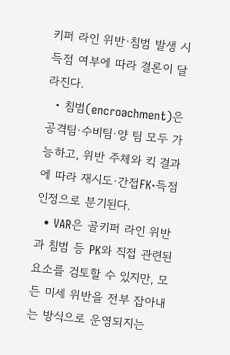키퍼 라인 위반·침범 발생 시 득점 여부에 따라 결론이 달라진다.
  • 침범(encroachment)은 공격팀·수비팀·양 팀 모두 가능하고, 위반 주체와 킥 결과에 따라 재시도·간접FK·득점 인정으로 분기된다.
  • VAR은 골키퍼 라인 위반과 침범 등 PK와 직접 관련된 요소를 검토할 수 있지만, 모든 미세 위반을 전부 잡아내는 방식으로 운영되지는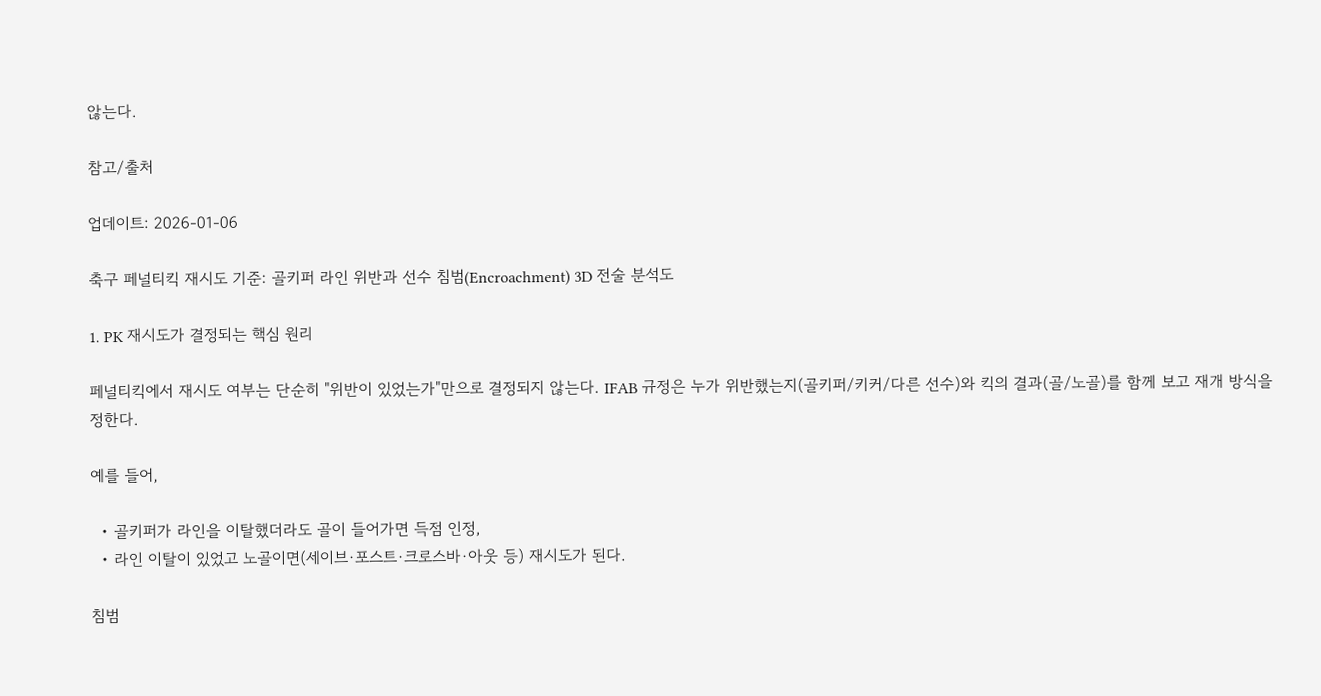않는다.

참고/출처

업데이트: 2026-01-06

축구 페널티킥 재시도 기준: 골키퍼 라인 위반과 선수 침범(Encroachment) 3D 전술 분석도

1. PK 재시도가 결정되는 핵심 원리

페널티킥에서 재시도 여부는 단순히 "위반이 있었는가"만으로 결정되지 않는다. IFAB 규정은 누가 위반했는지(골키퍼/키커/다른 선수)와 킥의 결과(골/노골)를 함께 보고 재개 방식을 정한다.

예를 들어,

  • 골키퍼가 라인을 이탈했더라도 골이 들어가면 득점 인정,
  • 라인 이탈이 있었고 노골이면(세이브·포스트·크로스바·아웃 등) 재시도가 된다.

침범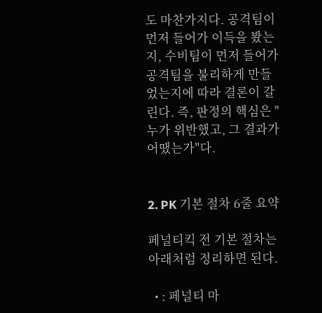도 마찬가지다. 공격팀이 먼저 들어가 이득을 봤는지, 수비팀이 먼저 들어가 공격팀을 불리하게 만들었는지에 따라 결론이 갈린다. 즉, 판정의 핵심은 "누가 위반했고, 그 결과가 어땠는가"다.


2. PK 기본 절차 6줄 요약

페널티킥 전 기본 절차는 아래처럼 정리하면 된다.

  • : 페널티 마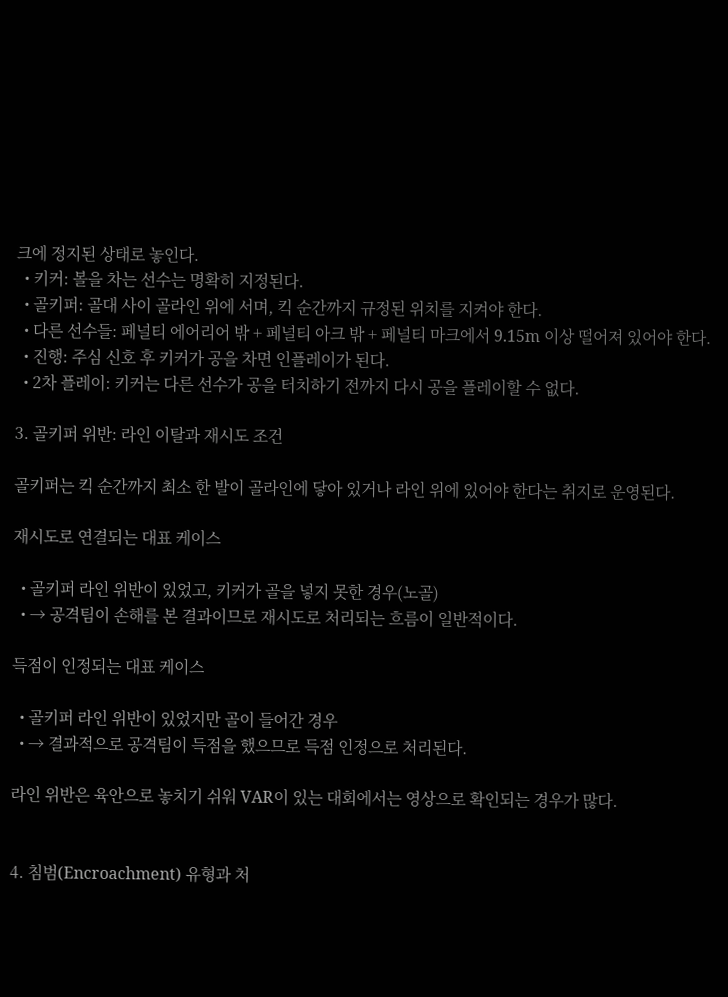크에 정지된 상태로 놓인다.
  • 키커: 볼을 차는 선수는 명확히 지정된다.
  • 골키퍼: 골대 사이 골라인 위에 서며, 킥 순간까지 규정된 위치를 지켜야 한다.
  • 다른 선수들: 페널티 에어리어 밖 + 페널티 아크 밖 + 페널티 마크에서 9.15m 이상 떨어져 있어야 한다.
  • 진행: 주심 신호 후 키커가 공을 차면 인플레이가 된다.
  • 2차 플레이: 키커는 다른 선수가 공을 터치하기 전까지 다시 공을 플레이할 수 없다.

3. 골키퍼 위반: 라인 이탈과 재시도 조건

골키퍼는 킥 순간까지 최소 한 발이 골라인에 닿아 있거나 라인 위에 있어야 한다는 취지로 운영된다.

재시도로 연결되는 대표 케이스

  • 골키퍼 라인 위반이 있었고, 키커가 골을 넣지 못한 경우(노골)
  • → 공격팀이 손해를 본 결과이므로 재시도로 처리되는 흐름이 일반적이다.

득점이 인정되는 대표 케이스

  • 골키퍼 라인 위반이 있었지만 골이 들어간 경우
  • → 결과적으로 공격팀이 득점을 했으므로 득점 인정으로 처리된다.

라인 위반은 육안으로 놓치기 쉬워 VAR이 있는 대회에서는 영상으로 확인되는 경우가 많다.


4. 침범(Encroachment) 유형과 처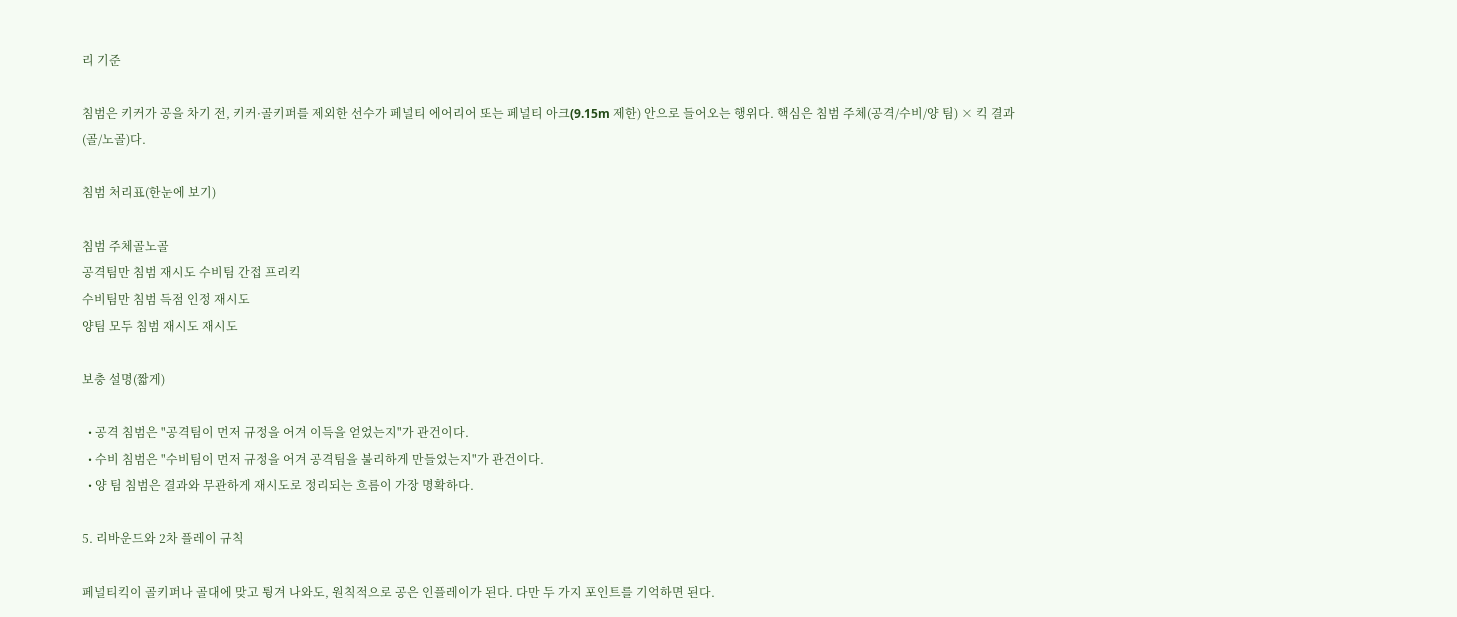리 기준

침범은 키커가 공을 차기 전, 키커·골키퍼를 제외한 선수가 페널티 에어리어 또는 페널티 아크(9.15m 제한) 안으로 들어오는 행위다. 핵심은 침범 주체(공격/수비/양 팀) × 킥 결과(골/노골)다.

침범 처리표(한눈에 보기)

침범 주체골노골
공격팀만 침범 재시도 수비팀 간접 프리킥
수비팀만 침범 득점 인정 재시도
양팀 모두 침범 재시도 재시도

보충 설명(짧게)

  • 공격 침범은 "공격팀이 먼저 규정을 어겨 이득을 얻었는지"가 관건이다.
  • 수비 침범은 "수비팀이 먼저 규정을 어겨 공격팀을 불리하게 만들었는지"가 관건이다.
  • 양 팀 침범은 결과와 무관하게 재시도로 정리되는 흐름이 가장 명확하다.

5. 리바운드와 2차 플레이 규칙

페널티킥이 골키퍼나 골대에 맞고 튕겨 나와도, 원칙적으로 공은 인플레이가 된다. 다만 두 가지 포인트를 기억하면 된다.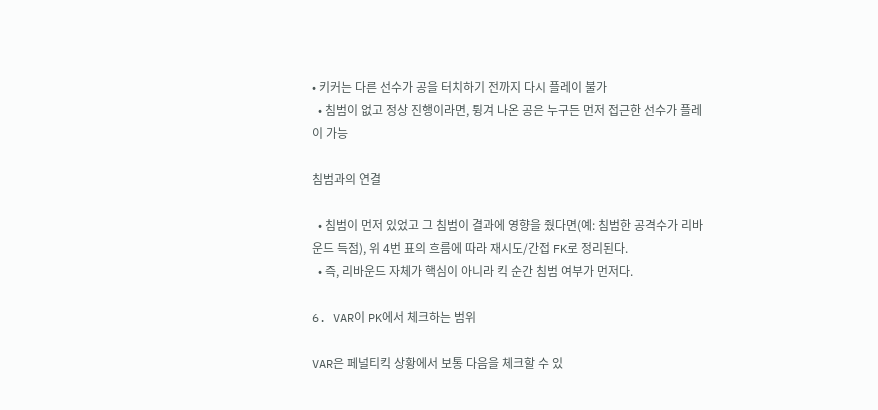• 키커는 다른 선수가 공을 터치하기 전까지 다시 플레이 불가
  • 침범이 없고 정상 진행이라면, 튕겨 나온 공은 누구든 먼저 접근한 선수가 플레이 가능

침범과의 연결

  • 침범이 먼저 있었고 그 침범이 결과에 영향을 줬다면(예: 침범한 공격수가 리바운드 득점), 위 4번 표의 흐름에 따라 재시도/간접 FK로 정리된다.
  • 즉, 리바운드 자체가 핵심이 아니라 킥 순간 침범 여부가 먼저다.

6. VAR이 PK에서 체크하는 범위

VAR은 페널티킥 상황에서 보통 다음을 체크할 수 있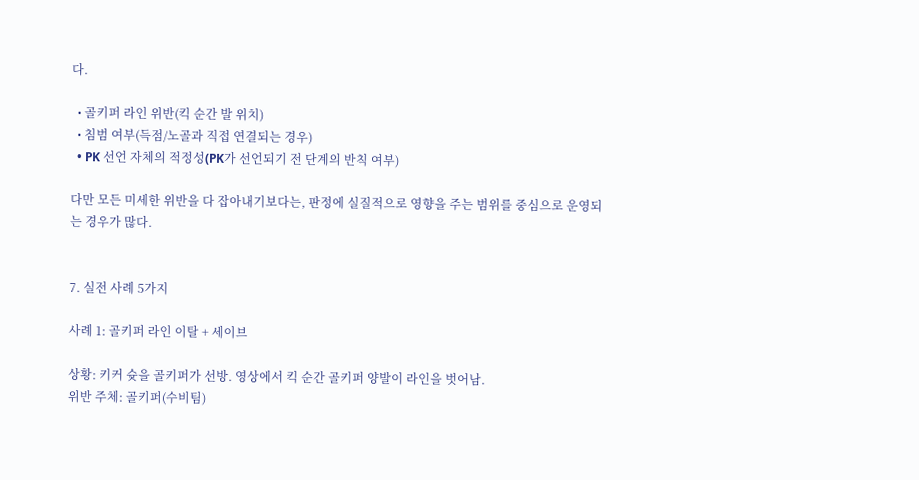다.

  • 골키퍼 라인 위반(킥 순간 발 위치)
  • 침범 여부(득점/노골과 직접 연결되는 경우)
  • PK 선언 자체의 적정성(PK가 선언되기 전 단계의 반칙 여부)

다만 모든 미세한 위반을 다 잡아내기보다는, 판정에 실질적으로 영향을 주는 범위를 중심으로 운영되는 경우가 많다.


7. 실전 사례 5가지

사례 1: 골키퍼 라인 이탈 + 세이브

상황: 키커 슛을 골키퍼가 선방. 영상에서 킥 순간 골키퍼 양발이 라인을 벗어남.
위반 주체: 골키퍼(수비팀)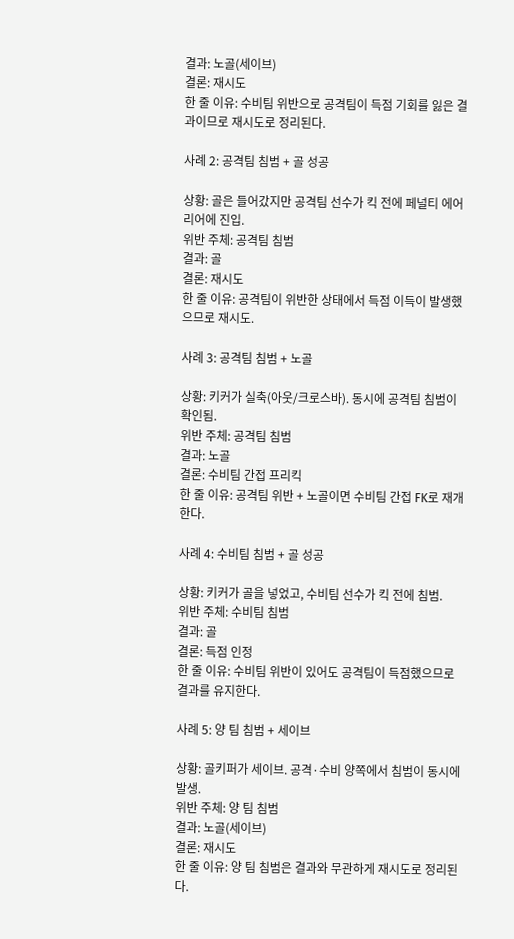결과: 노골(세이브)
결론: 재시도
한 줄 이유: 수비팀 위반으로 공격팀이 득점 기회를 잃은 결과이므로 재시도로 정리된다.

사례 2: 공격팀 침범 + 골 성공

상황: 골은 들어갔지만 공격팀 선수가 킥 전에 페널티 에어리어에 진입.
위반 주체: 공격팀 침범
결과: 골
결론: 재시도
한 줄 이유: 공격팀이 위반한 상태에서 득점 이득이 발생했으므로 재시도.

사례 3: 공격팀 침범 + 노골

상황: 키커가 실축(아웃/크로스바). 동시에 공격팀 침범이 확인됨.
위반 주체: 공격팀 침범
결과: 노골
결론: 수비팀 간접 프리킥
한 줄 이유: 공격팀 위반 + 노골이면 수비팀 간접 FK로 재개한다.

사례 4: 수비팀 침범 + 골 성공

상황: 키커가 골을 넣었고, 수비팀 선수가 킥 전에 침범.
위반 주체: 수비팀 침범
결과: 골
결론: 득점 인정
한 줄 이유: 수비팀 위반이 있어도 공격팀이 득점했으므로 결과를 유지한다.

사례 5: 양 팀 침범 + 세이브

상황: 골키퍼가 세이브. 공격·수비 양쪽에서 침범이 동시에 발생.
위반 주체: 양 팀 침범
결과: 노골(세이브)
결론: 재시도
한 줄 이유: 양 팀 침범은 결과와 무관하게 재시도로 정리된다.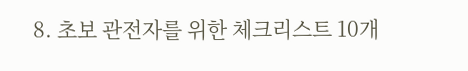8. 초보 관전자를 위한 체크리스트 10개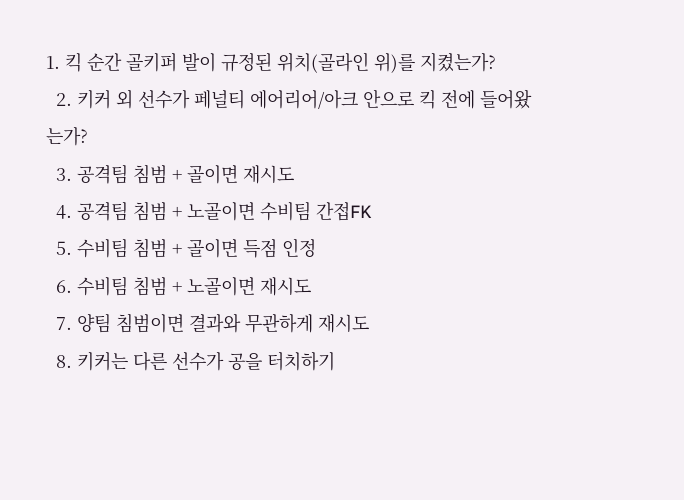1. 킥 순간 골키퍼 발이 규정된 위치(골라인 위)를 지켰는가?
  2. 키커 외 선수가 페널티 에어리어/아크 안으로 킥 전에 들어왔는가?
  3. 공격팀 침범 + 골이면 재시도
  4. 공격팀 침범 + 노골이면 수비팀 간접FK
  5. 수비팀 침범 + 골이면 득점 인정
  6. 수비팀 침범 + 노골이면 재시도
  7. 양팀 침범이면 결과와 무관하게 재시도
  8. 키커는 다른 선수가 공을 터치하기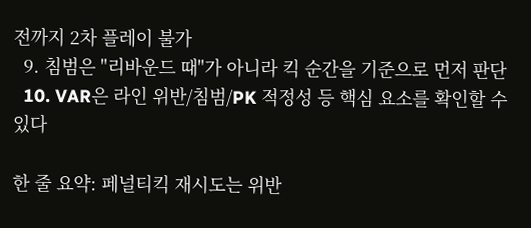전까지 2차 플레이 불가
  9. 침범은 "리바운드 때"가 아니라 킥 순간을 기준으로 먼저 판단
  10. VAR은 라인 위반/침범/PK 적정성 등 핵심 요소를 확인할 수 있다

한 줄 요약: 페널티킥 재시도는 위반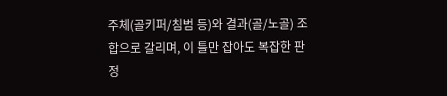주체(골키퍼/침범 등)와 결과(골/노골) 조합으로 갈리며, 이 틀만 잡아도 복잡한 판정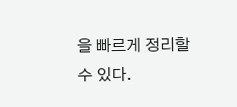을 빠르게 정리할 수 있다.